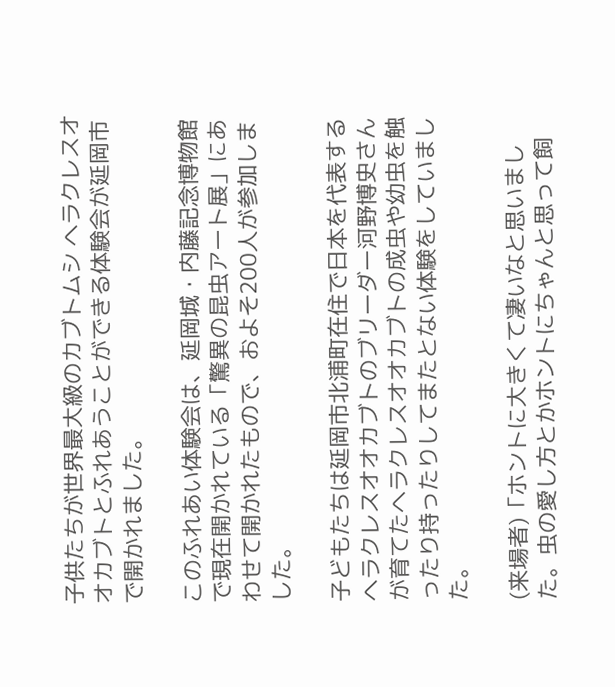子供たちが世界最大級のカブトムシ ヘラクレスオオカブトとふれあうことができる体験会が延岡市で開かれました。

このふれあい体験会は、延岡城・内藤記念博物館で現在開かれている「驚異の昆虫アート展」にあわせて開かれたもので、およそ200人が参加しました。

子どもたちは延岡市北浦町在住で日本を代表するヘラクレスオオカブトのブリーダー河野博史さんが育てたヘラクレスオオカブトの成虫や幼虫を触ったり持ったりしてまたとない体験をしていました。

(来場者)「ホントに大きくて凄いなと思いました。虫の愛し方とかホントにちゃんと思って飼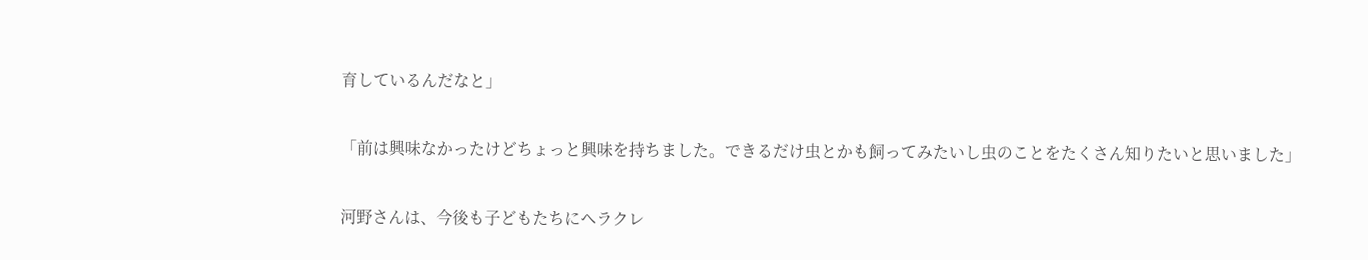育しているんだなと」

「前は興味なかったけどちょっと興味を持ちました。できるだけ虫とかも飼ってみたいし虫のことをたくさん知りたいと思いました」

河野さんは、今後も子どもたちにヘラクレ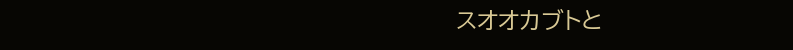スオオカブトと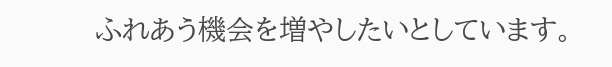ふれあう機会を増やしたいとしています。